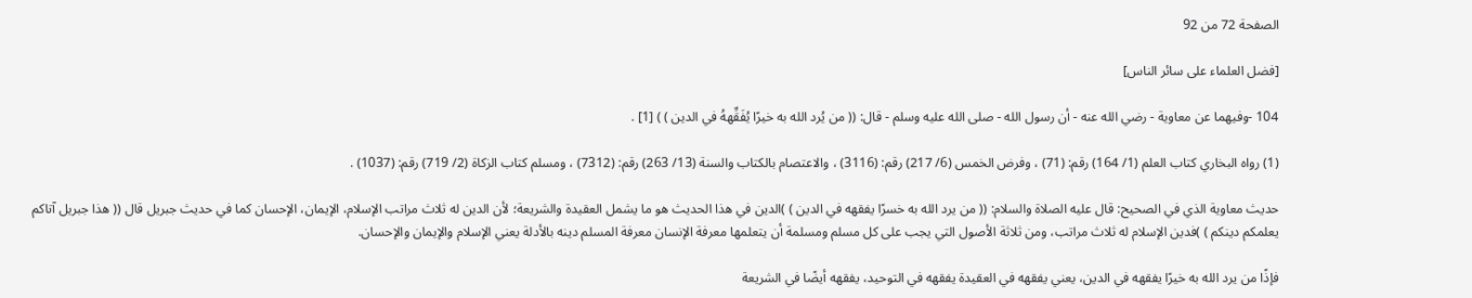الصفحة 72 من 92

[فضل العلماء على سائر الناس]

104 -وفيهما عن معاوية - رضي الله عنه - أن رسول الله - صلى الله عليه وسلم - قال: (( من يُرد الله به خيرًا يُفَقِّههُ في الدين ) ) [1] .

(1) رواه البخاري كتاب العلم (1/ 164) رقم: (71) ، وفرض الخمس (6/ 217) رقم: (3116) ، والاعتصام بالكتاب والسنة (13/ 263) رقم: (7312) ، ومسلم كتاب الزكاة (2/ 719) رقم: (1037) .

حديث معاوية الذي في الصحيح: قال عليه الصلاة والسلام: (( من يرد الله به خسرًا يفقهه في الدين ) )الدين في هذا الحديث هو ما يشمل العقيدة والشريعة؛ لأن الدين له ثلاث مراتب الإسلام، الإيمان، الإحسان كما في حديث جبريل قال (( هذا جبريل آتاكم يعلمكم دينكم ) )فدين الإسلام له ثلاث مراتب، ومن ثلاثة الأصول التي يجب على كل مسلم ومسلمة أن يتعلمها معرفة الإنسان معرفة المسلم دينه بالأدلة يعني الإسلام والإيمان والإحسان.

فإذًا من يرد الله به خيرًا يفقهه في الدين، يعني يفقهه في العقيدة يفقهه في التوحيد، يفقهه أيضًا في الشريعة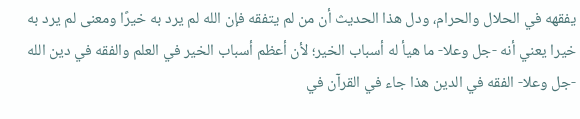يفقهه في الحلال والحرام، ودل هذا الحديث أن من لم يتفقه فإن الله لم يرد به خيرًا ومعنى لم يرد به خيرا يعني أنه -جل وعلا- ما هيأ له أسباب الخير؛ لأن أعظم أسباب الخير في العلم والفقه في دين الله -جل وعلا- الفقه في الدين هذا جاء في القرآن في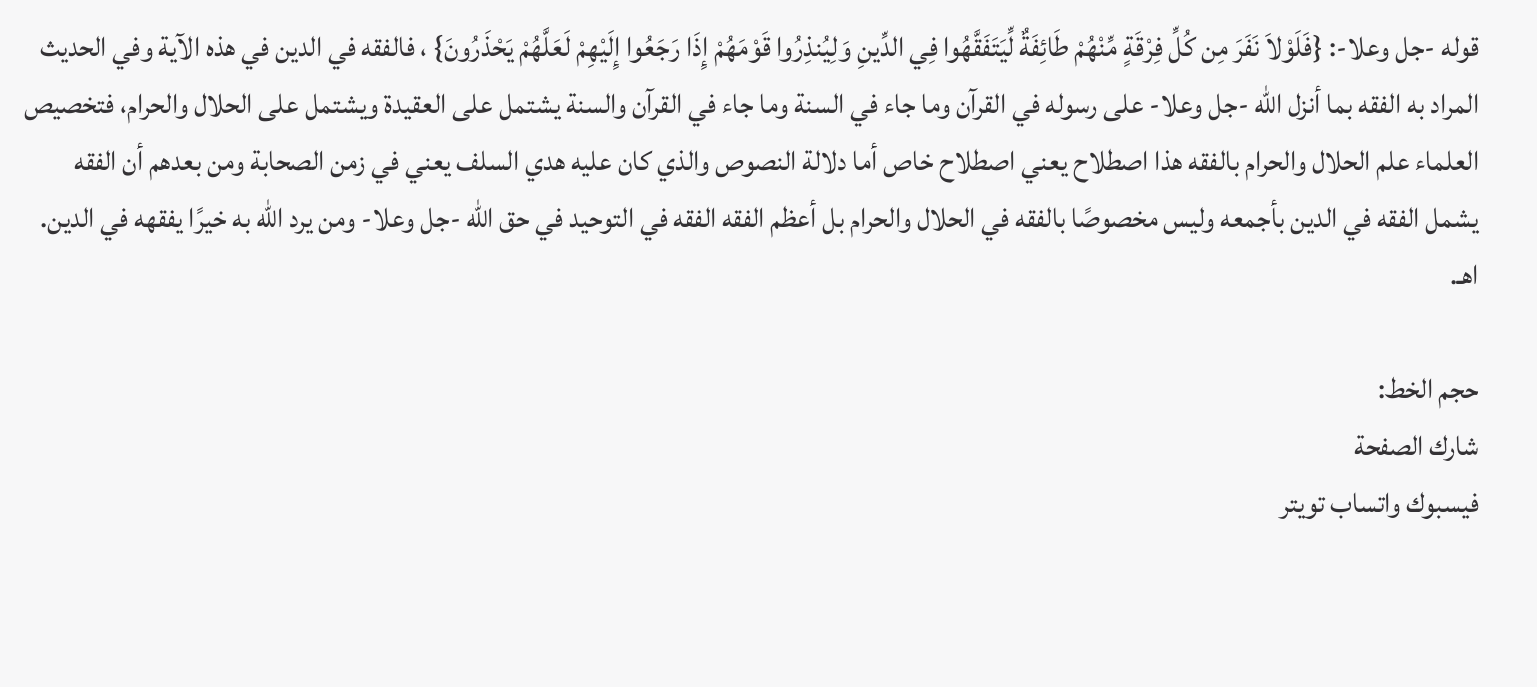قوله -جل وعلا-: {فَلَوْلاَ نَفَرَ مِن كُلِّ فِرْقَةٍ مِّنْهُمْ طَائِفَةٌ لِّيَتَفَقَّهُوا فِي الدِّينِ وَلِيُنذِرُوا قَوْمَهُمْ إِذَا رَجَعُوا إِلَيْهِمْ لَعَلَّهُمْ يَحْذَرُونَ} ، فالفقه في الدين في هذه الآية وفي الحديث المراد به الفقه بما أنزل الله -جل وعلا- على رسوله في القرآن وما جاء في السنة وما جاء في القرآن والسنة يشتمل على العقيدة ويشتمل على الحلال والحرام، فتخصيص العلماء علم الحلال والحرام بالفقه هذا اصطلاح يعني اصطلاح خاص أما دلالة النصوص والذي كان عليه هدي السلف يعني في زمن الصحابة ومن بعدهم أن الفقه يشمل الفقه في الدين بأجمعه وليس مخصوصًا بالفقه في الحلال والحرام بل أعظم الفقه الفقه في التوحيد في حق الله -جل وعلا- ومن يرد الله به خيرًا يفقهه في الدين. اهـ.

حجم الخط:
شارك الصفحة
فيسبوك واتساب تويتر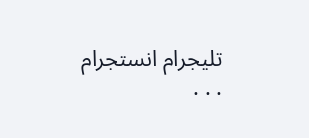تليجرام انستجرام
. . .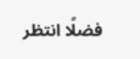فضلًا انتظر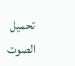تحميل الصوت